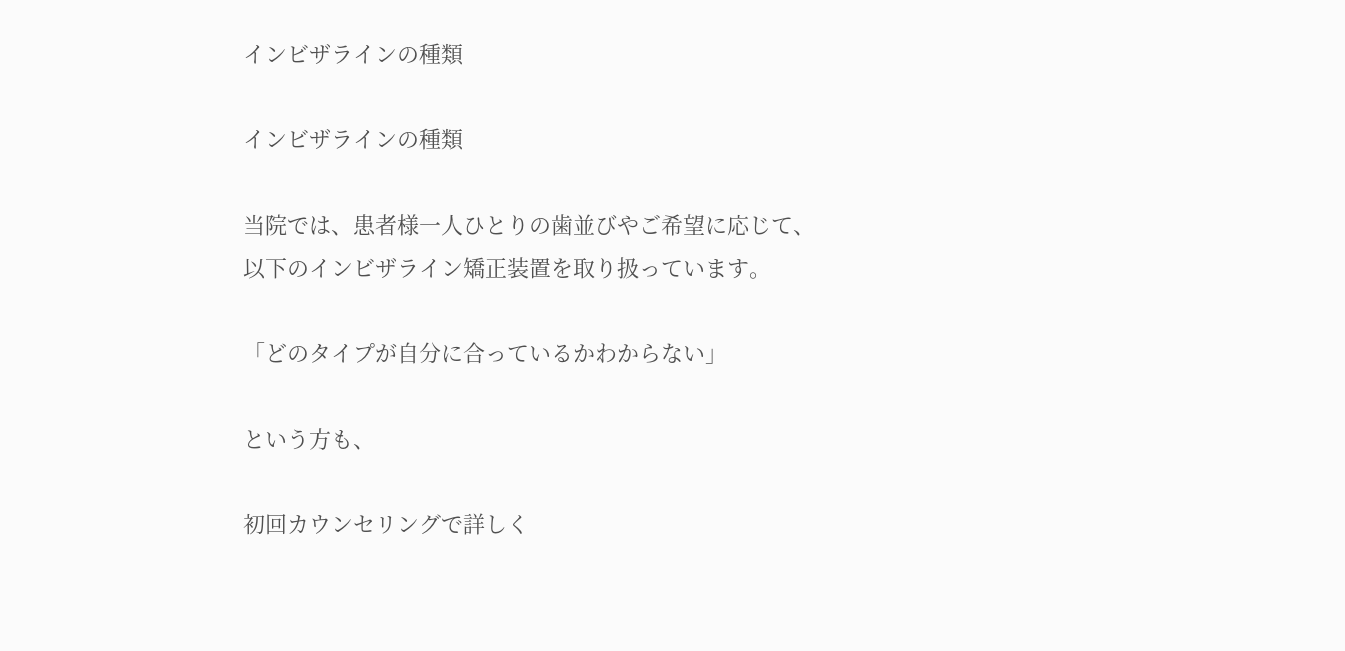インビザラインの種類

インビザラインの種類

当院では、患者様一人ひとりの歯並びやご希望に応じて、以下のインビザライン矯正装置を取り扱っています。

「どのタイプが自分に合っているかわからない」

という方も、

初回カウンセリングで詳しく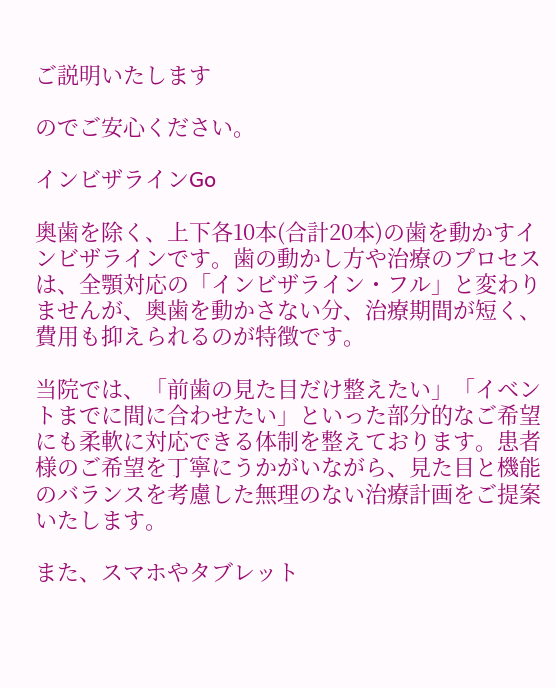ご説明いたします

のでご安心ください。

インビザラインGo

奥歯を除く、上下各10本(合計20本)の歯を動かすインビザラインです。歯の動かし方や治療のプロセスは、全顎対応の「インビザライン・フル」と変わりませんが、奥歯を動かさない分、治療期間が短く、費用も抑えられるのが特徴です。

当院では、「前歯の見た目だけ整えたい」「イベントまでに間に合わせたい」といった部分的なご希望にも柔軟に対応できる体制を整えております。患者様のご希望を丁寧にうかがいながら、見た目と機能のバランスを考慮した無理のない治療計画をご提案いたします。

また、スマホやタブレット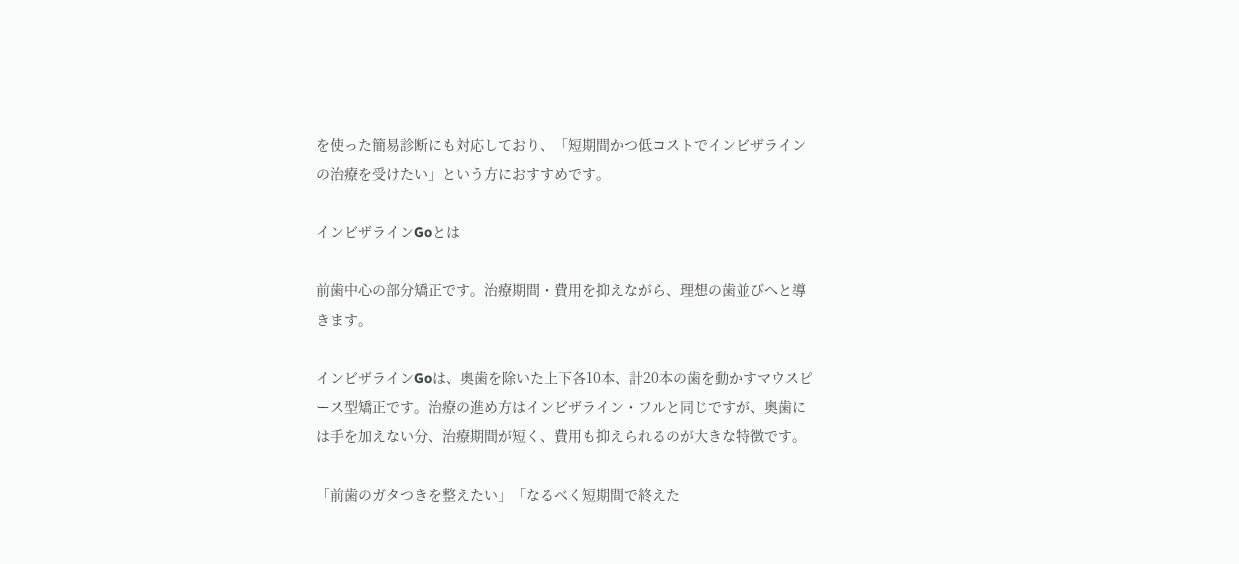を使った簡易診断にも対応しており、「短期間かつ低コストでインビザラインの治療を受けたい」という方におすすめです。

インビザラインGoとは

前歯中心の部分矯正です。治療期間・費用を抑えながら、理想の歯並びへと導きます。

インビザラインGoは、奥歯を除いた上下各10本、計20本の歯を動かすマウスピース型矯正です。治療の進め方はインビザライン・フルと同じですが、奥歯には手を加えない分、治療期間が短く、費用も抑えられるのが大きな特徴です。

「前歯のガタつきを整えたい」「なるべく短期間で終えた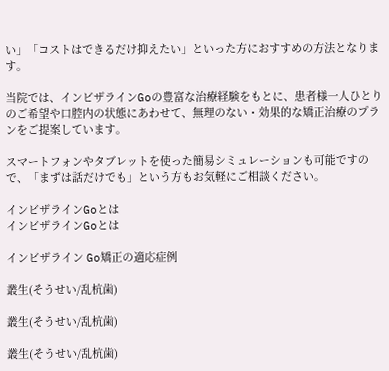い」「コストはできるだけ抑えたい」といった方におすすめの方法となります。

当院では、インビザラインGoの豊富な治療経験をもとに、患者様一人ひとりのご希望や口腔内の状態にあわせて、無理のない・効果的な矯正治療のプランをご提案しています。

スマートフォンやタブレットを使った簡易シミュレーションも可能ですので、「まずは話だけでも」という方もお気軽にご相談ください。

インビザラインGoとは
インビザラインGoとは

インビザライン Go矯正の適応症例

叢生(そうせい/乱杭歯)

叢生(そうせい/乱杭歯)

叢生(そうせい/乱杭歯)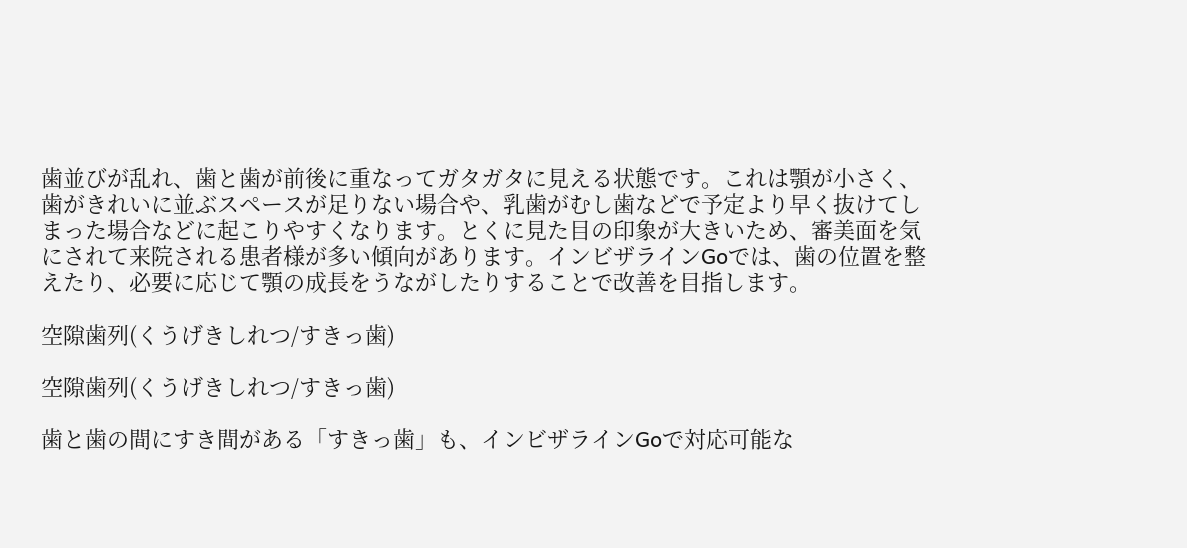歯並びが乱れ、歯と歯が前後に重なってガタガタに見える状態です。これは顎が小さく、歯がきれいに並ぶスペースが足りない場合や、乳歯がむし歯などで予定より早く抜けてしまった場合などに起こりやすくなります。とくに見た目の印象が大きいため、審美面を気にされて来院される患者様が多い傾向があります。インビザラインGoでは、歯の位置を整えたり、必要に応じて顎の成長をうながしたりすることで改善を目指します。

空隙歯列(くうげきしれつ/すきっ歯)

空隙歯列(くうげきしれつ/すきっ歯)

歯と歯の間にすき間がある「すきっ歯」も、インビザラインGoで対応可能な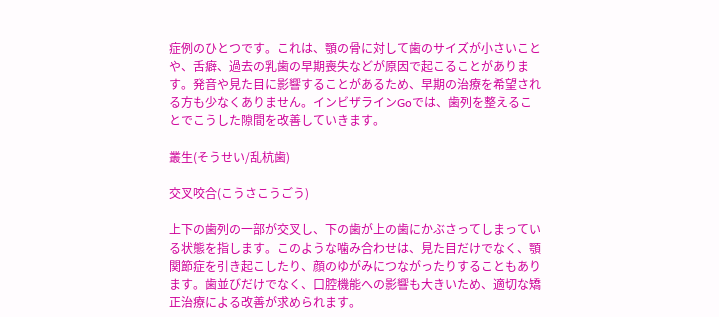症例のひとつです。これは、顎の骨に対して歯のサイズが小さいことや、舌癖、過去の乳歯の早期喪失などが原因で起こることがあります。発音や見た目に影響することがあるため、早期の治療を希望される方も少なくありません。インビザラインGoでは、歯列を整えることでこうした隙間を改善していきます。

叢生(そうせい/乱杭歯)

交叉咬合(こうさこうごう)

上下の歯列の一部が交叉し、下の歯が上の歯にかぶさってしまっている状態を指します。このような噛み合わせは、見た目だけでなく、顎関節症を引き起こしたり、顔のゆがみにつながったりすることもあります。歯並びだけでなく、口腔機能への影響も大きいため、適切な矯正治療による改善が求められます。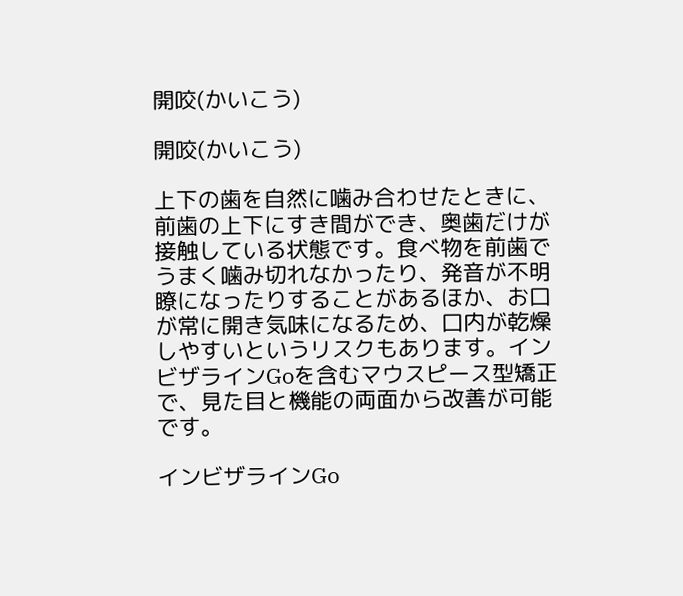開咬(かいこう)

開咬(かいこう)

上下の歯を自然に噛み合わせたときに、前歯の上下にすき間ができ、奥歯だけが接触している状態です。食べ物を前歯でうまく噛み切れなかったり、発音が不明瞭になったりすることがあるほか、お口が常に開き気味になるため、口内が乾燥しやすいというリスクもあります。インビザラインGoを含むマウスピース型矯正で、見た目と機能の両面から改善が可能です。

インビザラインGo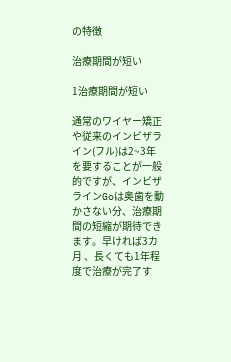の特徴

治療期間が短い

1治療期間が短い

通常のワイヤー矯正や従来のインビザライン(フル)は2~3年を要することが一般的ですが、インビザラインGoは奥歯を動かさない分、治療期間の短縮が期待できます。早ければ3カ月 、長くても1年程度で治療が完了す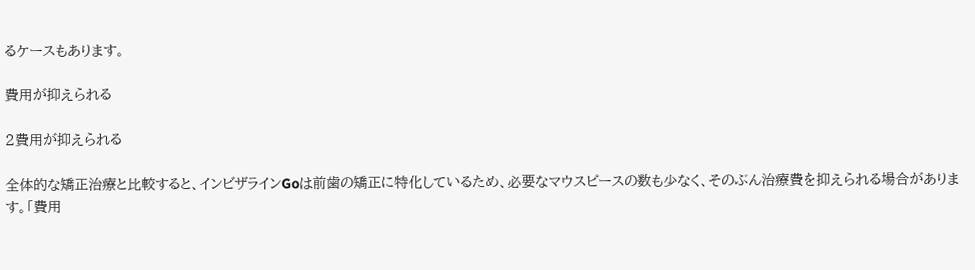るケースもあります。

費用が抑えられる

2費用が抑えられる

全体的な矯正治療と比較すると、インビザラインGoは前歯の矯正に特化しているため、必要なマウスピースの数も少なく、そのぶん治療費を抑えられる場合があります。「費用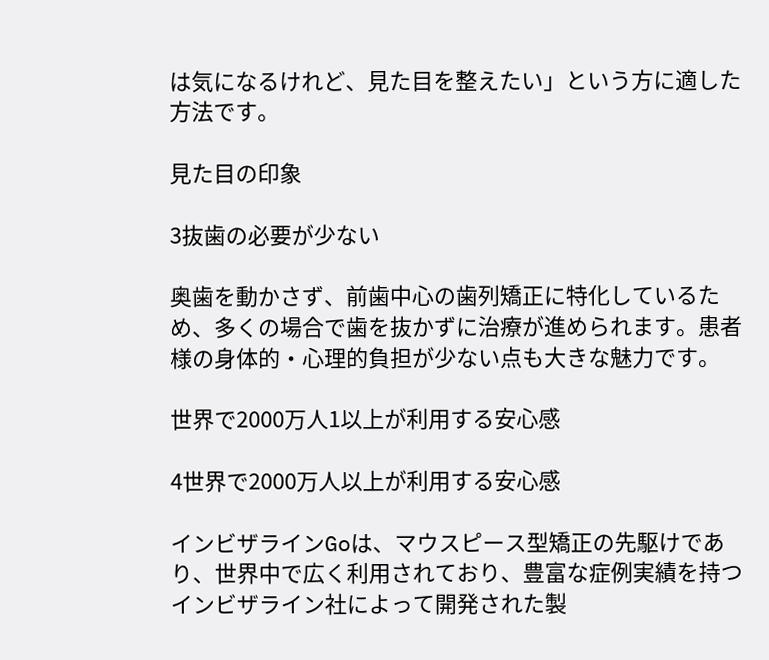は気になるけれど、見た目を整えたい」という方に適した方法です。

見た目の印象

3抜歯の必要が少ない

奥歯を動かさず、前歯中心の歯列矯正に特化しているため、多くの場合で歯を抜かずに治療が進められます。患者様の身体的・心理的負担が少ない点も大きな魅力です。

世界で2000万人1以上が利用する安心感

4世界で2000万人以上が利用する安心感

インビザラインGoは、マウスピース型矯正の先駆けであり、世界中で広く利用されており、豊富な症例実績を持つインビザライン社によって開発された製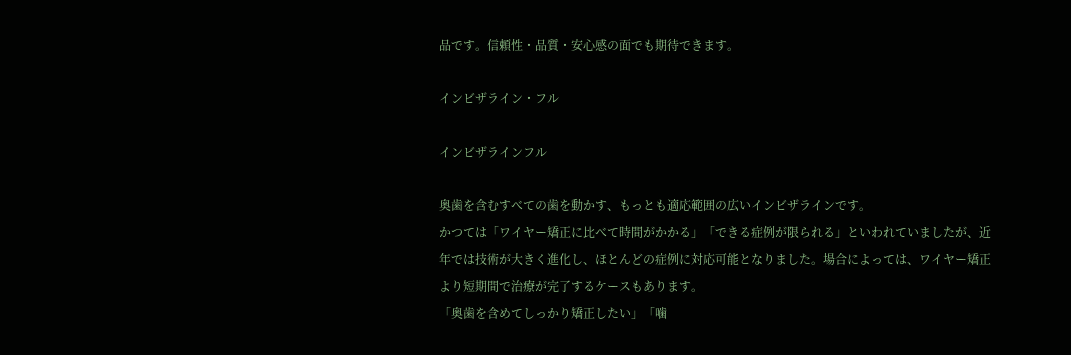品です。信頼性・品質・安心感の面でも期待できます。

インビザライン・フル

インビザラインフル

奥歯を含むすべての歯を動かす、もっとも適応範囲の広いインビザラインです。
かつては「ワイヤー矯正に比べて時間がかかる」「できる症例が限られる」といわれていましたが、近年では技術が大きく進化し、ほとんどの症例に対応可能となりました。場合によっては、ワイヤー矯正より短期間で治療が完了するケースもあります。
「奥歯を含めてしっかり矯正したい」「噛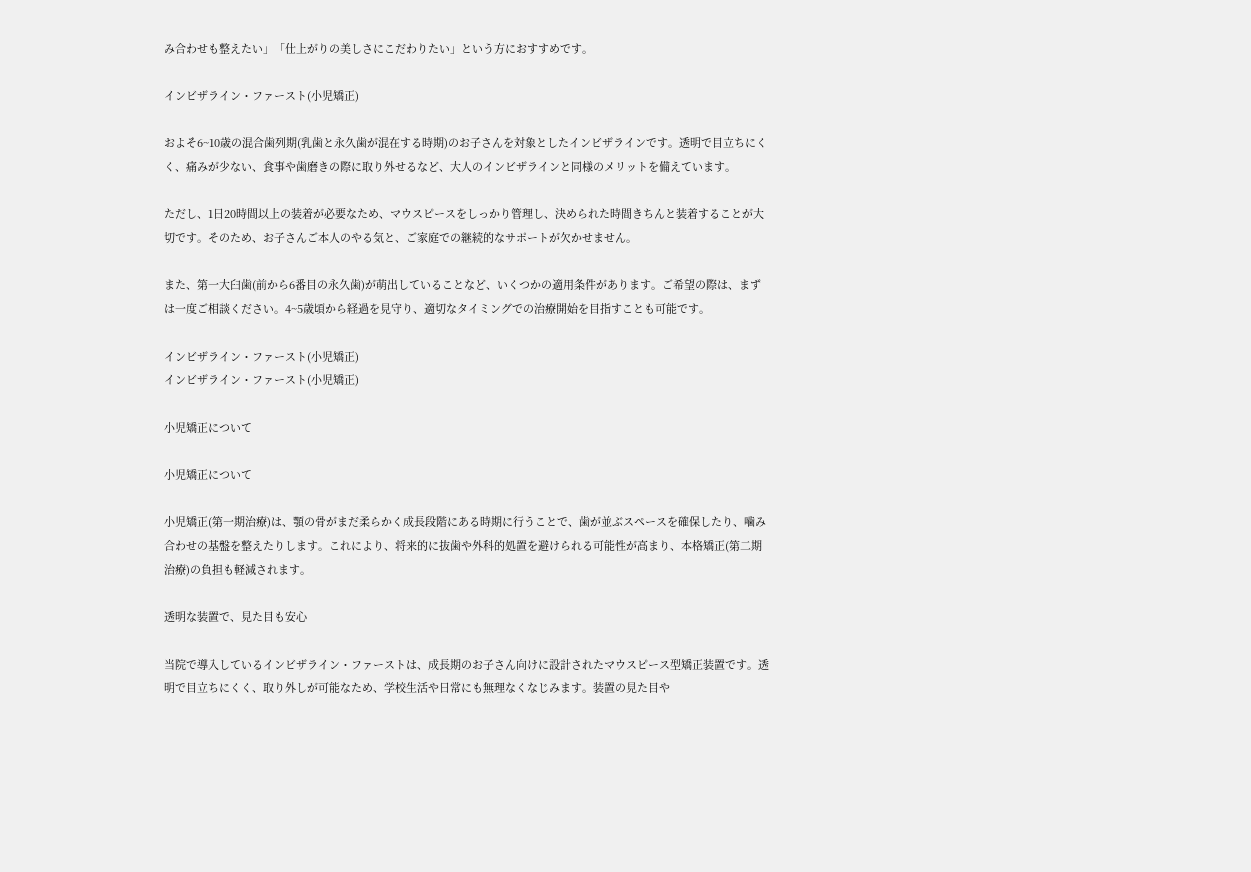み合わせも整えたい」「仕上がりの美しさにこだわりたい」という方におすすめです。

インビザライン・ファースト(小児矯正)

およそ6~10歳の混合歯列期(乳歯と永久歯が混在する時期)のお子さんを対象としたインビザラインです。透明で目立ちにくく、痛みが少ない、食事や歯磨きの際に取り外せるなど、大人のインビザラインと同様のメリットを備えています。

ただし、1日20時間以上の装着が必要なため、マウスピースをしっかり管理し、決められた時間きちんと装着することが大切です。そのため、お子さんご本人のやる気と、ご家庭での継続的なサポートが欠かせません。

また、第一大臼歯(前から6番目の永久歯)が萌出していることなど、いくつかの適用条件があります。ご希望の際は、まずは一度ご相談ください。4~5歳頃から経過を見守り、適切なタイミングでの治療開始を目指すことも可能です。

インビザライン・ファースト(小児矯正)
インビザライン・ファースト(小児矯正)

小児矯正について

小児矯正について

小児矯正(第一期治療)は、顎の骨がまだ柔らかく成長段階にある時期に行うことで、歯が並ぶスペースを確保したり、噛み合わせの基盤を整えたりします。これにより、将来的に抜歯や外科的処置を避けられる可能性が高まり、本格矯正(第二期治療)の負担も軽減されます。

透明な装置で、見た目も安心

当院で導入しているインビザライン・ファーストは、成長期のお子さん向けに設計されたマウスピース型矯正装置です。透明で目立ちにくく、取り外しが可能なため、学校生活や日常にも無理なくなじみます。装置の見た目や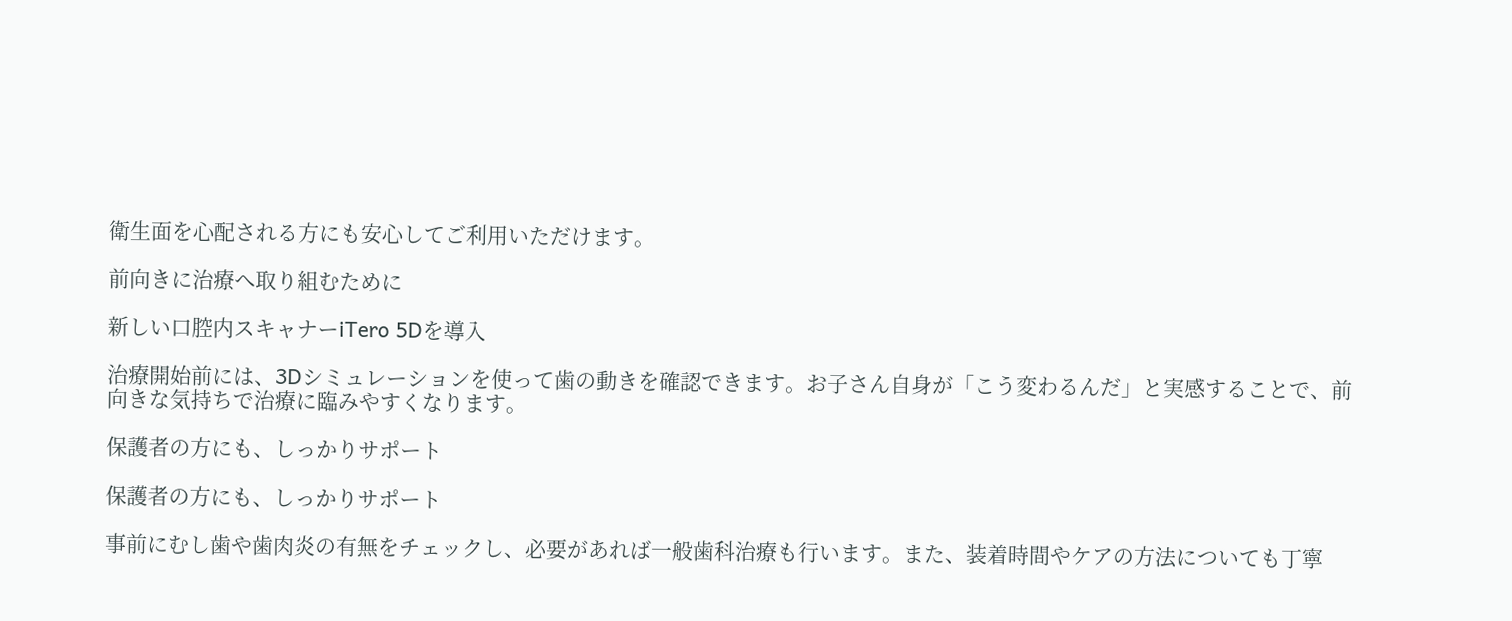衛生面を心配される方にも安心してご利用いただけます。

前向きに治療へ取り組むために

新しい口腔内スキャナーiTero 5Dを導入

治療開始前には、3Dシミュレーションを使って歯の動きを確認できます。お子さん自身が「こう変わるんだ」と実感することで、前向きな気持ちで治療に臨みやすくなります。

保護者の方にも、しっかりサポート

保護者の方にも、しっかりサポート

事前にむし歯や歯肉炎の有無をチェックし、必要があれば一般歯科治療も行います。また、装着時間やケアの方法についても丁寧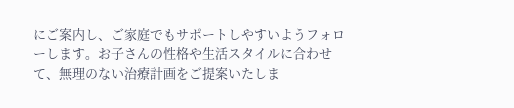にご案内し、ご家庭でもサポートしやすいようフォローします。お子さんの性格や生活スタイルに合わせて、無理のない治療計画をご提案いたしま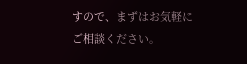すので、まずはお気軽にご相談ください。